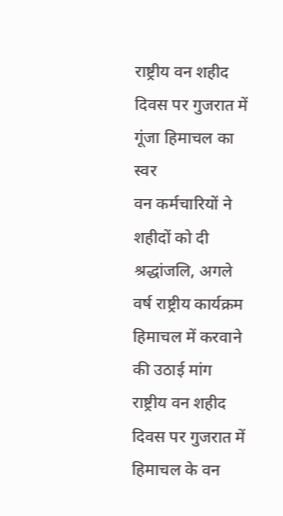राष्ट्रीय वन शहीद दिवस पर गुजरात में गूंजा हिमाचल का स्वर
वन कर्मचारियों ने शहीदों को दी श्रद्धांजलि, अगले वर्ष राष्ट्रीय कार्यक्रम हिमाचल में करवाने की उठाई मांग
राष्ट्रीय वन शहीद दिवस पर गुजरात में हिमाचल के वन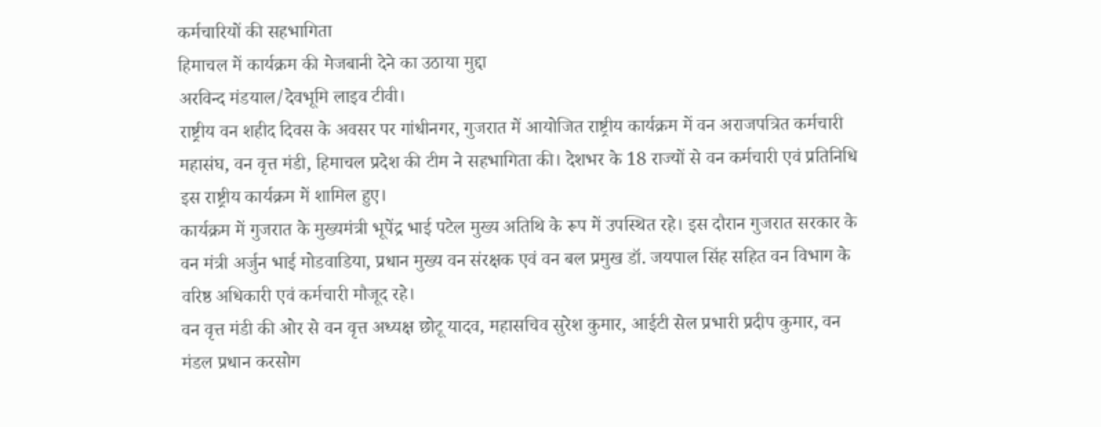कर्मचारियों की सहभागिता
हिमाचल में कार्यक्रम की मेजबानी देने का उठाया मुद्दा
अरविन्द मंडयाल/देवभूमि लाइव टीवी।
राष्ट्रीय वन शहीद दिवस के अवसर पर गांधीनगर, गुजरात में आयोजित राष्ट्रीय कार्यक्रम में वन अराजपत्रित कर्मचारी महासंघ, वन वृत्त मंडी, हिमाचल प्रदेश की टीम ने सहभागिता की। देशभर के 18 राज्यों से वन कर्मचारी एवं प्रतिनिधि इस राष्ट्रीय कार्यक्रम में शामिल हुए।
कार्यक्रम में गुजरात के मुख्यमंत्री भूपेंद्र भाई पटेल मुख्य अतिथि के रूप में उपस्थित रहे। इस दौरान गुजरात सरकार के वन मंत्री अर्जुन भाई मोडवाडिया, प्रधान मुख्य वन संरक्षक एवं वन बल प्रमुख डॉ. जयपाल सिंह सहित वन विभाग के वरिष्ठ अधिकारी एवं कर्मचारी मौजूद रहे।
वन वृत्त मंडी की ओर से वन वृत्त अध्यक्ष छोटू यादव, महासचिव सुरेश कुमार, आईटी सेल प्रभारी प्रदीप कुमार, वन मंडल प्रधान करसोग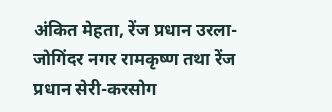अंकित मेहता, रेंज प्रधान उरला-जोगिंदर नगर रामकृष्ण तथा रेंज प्रधान सेरी-करसोग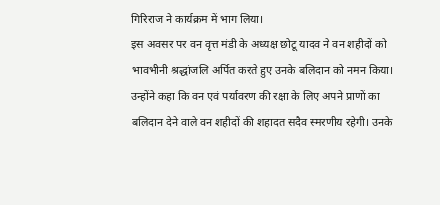गिरिराज ने कार्यक्रम में भाग लिया।
इस अवसर पर वन वृत्त मंडी के अध्यक्ष छोटू यादव ने वन शहीदों को भावभीनी श्रद्धांजलि अर्पित करते हुए उनके बलिदान को नमन किया। उन्होंने कहा कि वन एवं पर्यावरण की रक्षा के लिए अपने प्राणों का बलिदान देने वाले वन शहीदों की शहादत सदैव स्मरणीय रहेगी। उनके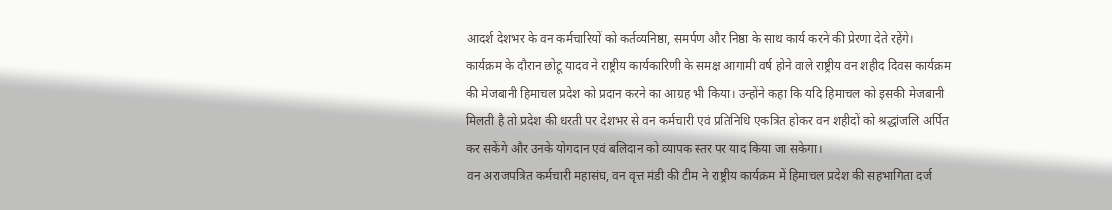आदर्श देशभर के वन कर्मचारियों को कर्तव्यनिष्ठा, समर्पण और निष्ठा के साथ कार्य करने की प्रेरणा देते रहेंगे।
कार्यक्रम के दौरान छोटू यादव ने राष्ट्रीय कार्यकारिणी के समक्ष आगामी वर्ष होने वाले राष्ट्रीय वन शहीद दिवस कार्यक्रम की मेजबानी हिमाचल प्रदेश को प्रदान करने का आग्रह भी किया। उन्होंने कहा कि यदि हिमाचल को इसकी मेजबानी मिलती है तो प्रदेश की धरती पर देशभर से वन कर्मचारी एवं प्रतिनिधि एकत्रित होकर वन शहीदों को श्रद्धांजलि अर्पित कर सकेंगे और उनके योगदान एवं बलिदान को व्यापक स्तर पर याद किया जा सकेगा।
वन अराजपत्रित कर्मचारी महासंघ, वन वृत्त मंडी की टीम ने राष्ट्रीय कार्यक्रम में हिमाचल प्रदेश की सहभागिता दर्ज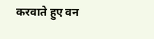करवाते हुए वन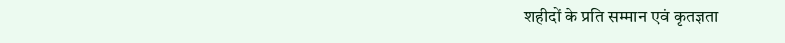शहीदों के प्रति सम्मान एवं कृतज्ञता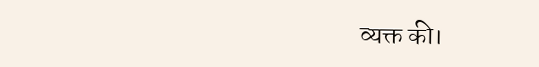व्यक्त की।